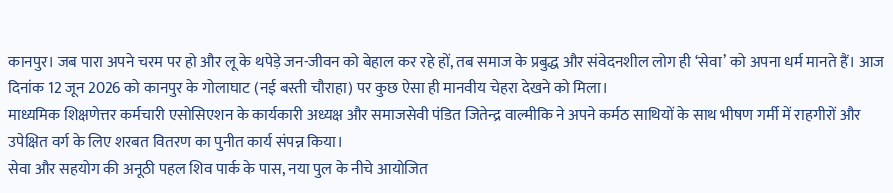कानपुर। जब पारा अपने चरम पर हो और लू के थपेड़े जन-जीवन को बेहाल कर रहे हों, तब समाज के प्रबुद्ध और संवेदनशील लोग ही ‘सेवा’ को अपना धर्म मानते हैं। आज दिनांक 12 जून 2026 को कानपुर के गोलाघाट (नई बस्ती चौराहा) पर कुछ ऐसा ही मानवीय चेहरा देखने को मिला।
माध्यमिक शिक्षणेत्तर कर्मचारी एसोसिएशन के कार्यकारी अध्यक्ष और समाजसेवी पंडित जितेन्द्र वाल्मीकि ने अपने कर्मठ साथियों के साथ भीषण गर्मी में राहगीरों और उपेक्षित वर्ग के लिए शरबत वितरण का पुनीत कार्य संपन्न किया।
सेवा और सहयोग की अनूठी पहल शिव पार्क के पास, नया पुल के नीचे आयोजित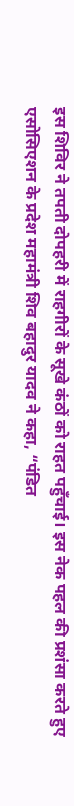इस शिविर ने तपती दोपहरी में राहगीरों के सूखे कंठों को राहत पहुँचाई। इस नेक पहल की प्रशंसा करते हुए एसोसिएशन के प्रदेश महामंत्री शिव बहादुर यादव ने कहा, “पंडित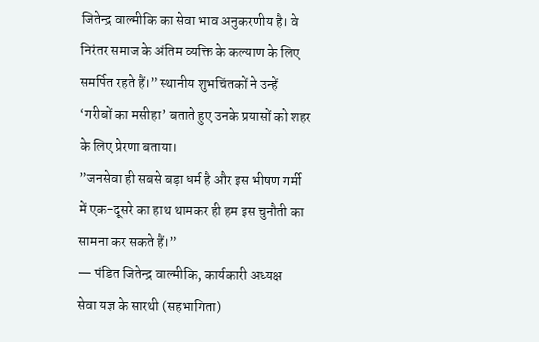जितेन्द्र वाल्मीकि का सेवा भाव अनुकरणीय है। वे निरंतर समाज के अंतिम व्यक्ति के कल्याण के लिए समर्पित रहते हैं।” स्थानीय शुभचिंतकों ने उन्हें ‘गरीबों का मसीहा’ बताते हुए उनके प्रयासों को शहर के लिए प्रेरणा बताया।
”जनसेवा ही सबसे बड़ा धर्म है और इस भीषण गर्मी में एक-दूसरे का हाथ थामकर ही हम इस चुनौती का सामना कर सकते हैं।”
— पंडित जितेन्द्र वाल्मीकि, कार्यकारी अध्यक्ष
सेवा यज्ञ के सारथी (सहभागिता)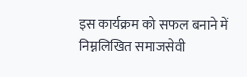इस कार्यक्रम को सफल बनाने में निम्नलिखित समाजसेवी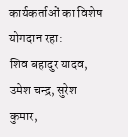कार्यकर्ताओं का विशेष योगदान रहा:
शिव बहादुर यादव, उमेश चन्द्र, सुरेश कुमार,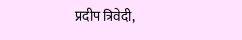प्रदीप त्रिवेदी,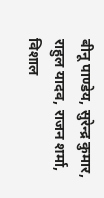बीनू पाण्डेय, सुरेन्द्र कुमार, राहुल यादव, राजन शर्मा, विशाल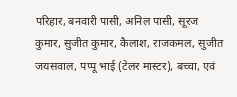परिहार, बनवारी पासी, अनिल पासी, सूरज कुमार, सुजीत कुमार, कैलाश, राजकमल, सुजीत जयसवाल, पप्पू भाई (टेलर मास्टर), बच्चा, एवं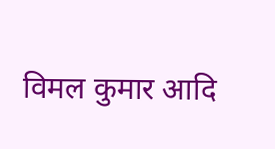विमल कुमार आदि